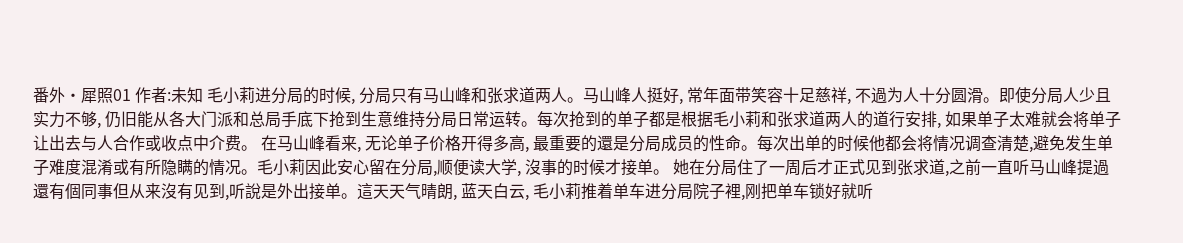番外·犀照01 作者:未知 毛小莉进分局的时候, 分局只有马山峰和张求道两人。马山峰人挺好, 常年面带笑容十足慈祥, 不過为人十分圆滑。即使分局人少且实力不够, 仍旧能从各大门派和总局手底下抢到生意维持分局日常运转。每次抢到的单子都是根据毛小莉和张求道两人的道行安排, 如果单子太难就会将单子让出去与人合作或收点中介费。 在马山峰看来, 无论单子价格开得多高, 最重要的還是分局成员的性命。每次出单的时候他都会将情况调查清楚,避免发生单子难度混淆或有所隐瞒的情况。毛小莉因此安心留在分局,顺便读大学, 沒事的时候才接单。 她在分局住了一周后才正式见到张求道,之前一直听马山峰提過還有個同事但从来沒有见到,听說是外出接单。這天天气晴朗, 蓝天白云, 毛小莉推着单车进分局院子裡,刚把单车锁好就听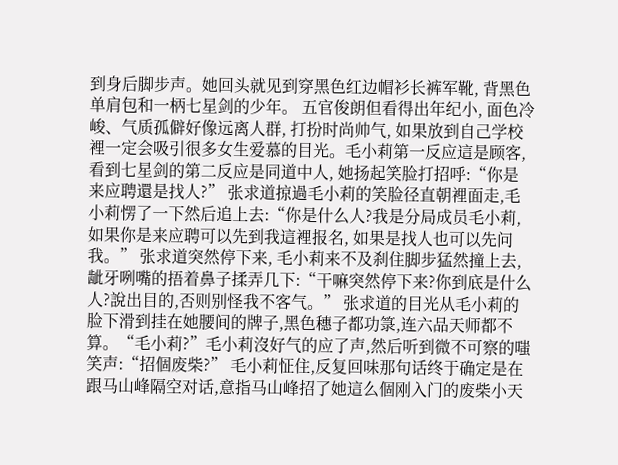到身后脚步声。她回头就见到穿黑色红边帽衫长裤军靴, 背黑色单肩包和一柄七星剑的少年。 五官俊朗但看得出年纪小, 面色冷峻、气质孤僻好像远离人群, 打扮时尚帅气, 如果放到自己学校裡一定会吸引很多女生爱慕的目光。毛小莉第一反应這是顾客, 看到七星剑的第二反应是同道中人, 她扬起笑脸打招呼:“你是来应聘還是找人?” 张求道掠過毛小莉的笑脸径直朝裡面走,毛小莉愣了一下然后追上去:“你是什么人?我是分局成员毛小莉,如果你是来应聘可以先到我這裡报名, 如果是找人也可以先问我。” 张求道突然停下来, 毛小莉来不及刹住脚步猛然撞上去,龇牙咧嘴的捂着鼻子揉弄几下:“干嘛突然停下来?你到底是什么人?說出目的,否则别怪我不客气。” 张求道的目光从毛小莉的脸下滑到挂在她腰间的牌子,黑色穗子都功箓,连六品天师都不算。“毛小莉?”毛小莉沒好气的应了声,然后听到微不可察的嗤笑声:“招個废柴?” 毛小莉怔住,反复回味那句话终于确定是在跟马山峰隔空对话,意指马山峰招了她這么個刚入门的废柴小天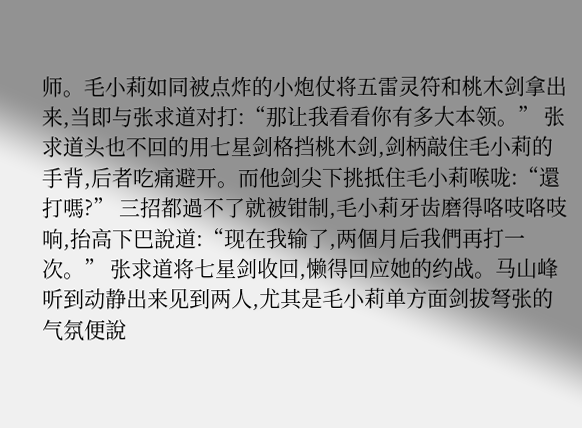师。毛小莉如同被点炸的小炮仗将五雷灵符和桃木剑拿出来,当即与张求道对打:“那让我看看你有多大本领。” 张求道头也不回的用七星剑格挡桃木剑,剑柄敲住毛小莉的手背,后者吃痛避开。而他剑尖下挑抵住毛小莉喉咙:“還打嗎?” 三招都過不了就被钳制,毛小莉牙齿磨得咯吱咯吱响,抬高下巴說道:“现在我输了,两個月后我們再打一次。” 张求道将七星剑收回,懒得回应她的约战。马山峰听到动静出来见到两人,尤其是毛小莉单方面剑拔弩张的气氛便說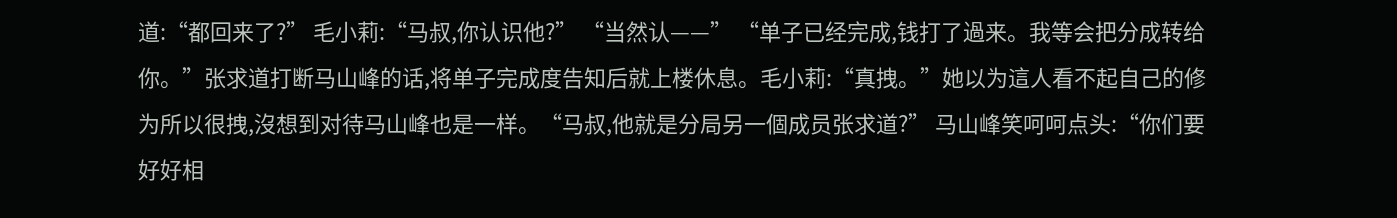道:“都回来了?” 毛小莉:“马叔,你认识他?” “当然认——” “单子已经完成,钱打了過来。我等会把分成转给你。”张求道打断马山峰的话,将单子完成度告知后就上楼休息。毛小莉:“真拽。”她以为這人看不起自己的修为所以很拽,沒想到对待马山峰也是一样。“马叔,他就是分局另一個成员张求道?” 马山峰笑呵呵点头:“你们要好好相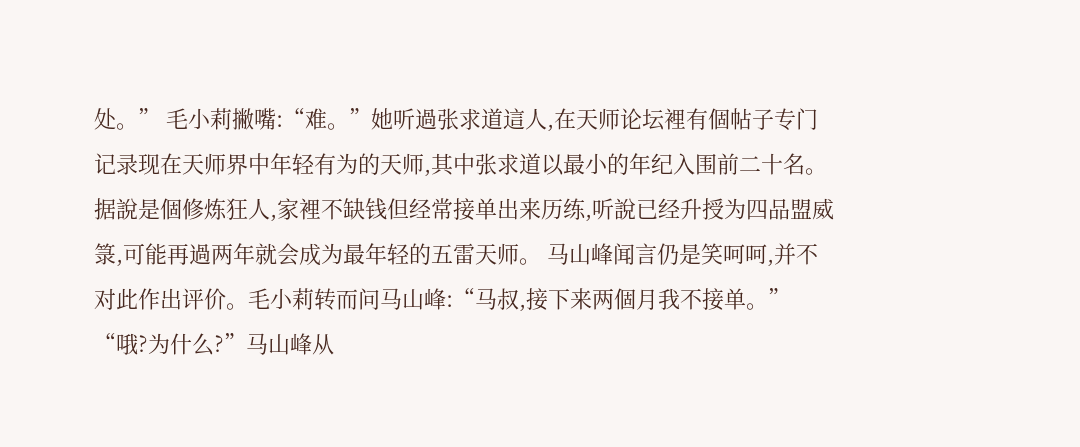处。” 毛小莉撇嘴:“难。”她听過张求道這人,在天师论坛裡有個帖子专门记录现在天师界中年轻有为的天师,其中张求道以最小的年纪入围前二十名。据說是個修炼狂人,家裡不缺钱但经常接单出来历练,听說已经升授为四品盟威箓,可能再過两年就会成为最年轻的五雷天师。 马山峰闻言仍是笑呵呵,并不对此作出评价。毛小莉转而问马山峰:“马叔,接下来两個月我不接单。” “哦?为什么?”马山峰从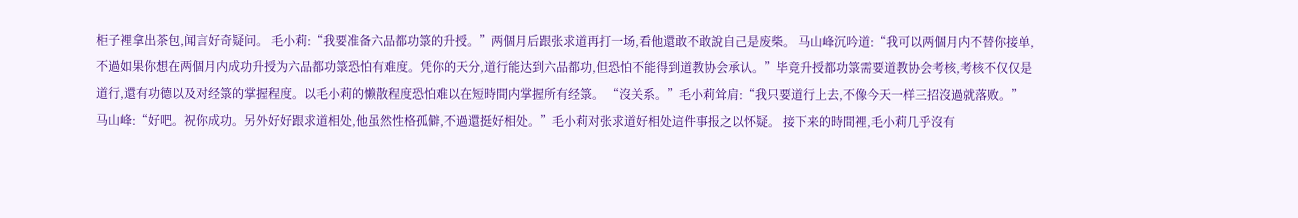柜子裡拿出茶包,闻言好奇疑问。 毛小莉:“我要准备六品都功箓的升授。”两個月后跟张求道再打一场,看他還敢不敢說自己是废柴。 马山峰沉吟道:“我可以两個月内不替你接单,不過如果你想在两個月内成功升授为六品都功箓恐怕有难度。凭你的天分,道行能达到六品都功,但恐怕不能得到道教协会承认。”毕竟升授都功箓需要道教协会考核,考核不仅仅是道行,還有功德以及对经箓的掌握程度。以毛小莉的懒散程度恐怕难以在短時間内掌握所有经箓。 “沒关系。”毛小莉耸肩:“我只要道行上去,不像今天一样三招沒過就落败。” 马山峰:“好吧。祝你成功。另外好好跟求道相处,他虽然性格孤僻,不過還挺好相处。”毛小莉对张求道好相处這件事报之以怀疑。 接下来的時間裡,毛小莉几乎沒有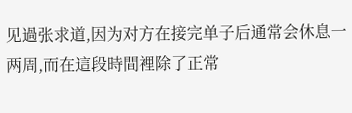见過张求道,因为对方在接完单子后通常会休息一两周,而在這段時間裡除了正常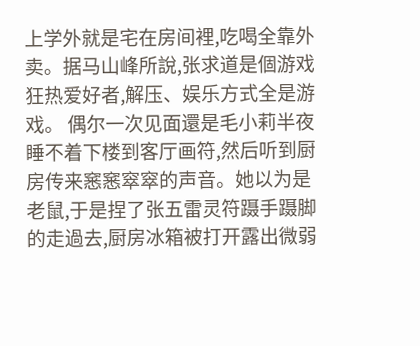上学外就是宅在房间裡,吃喝全靠外卖。据马山峰所說,张求道是個游戏狂热爱好者,解压、娱乐方式全是游戏。 偶尔一次见面還是毛小莉半夜睡不着下楼到客厅画符,然后听到厨房传来窸窸窣窣的声音。她以为是老鼠,于是捏了张五雷灵符蹑手蹑脚的走過去,厨房冰箱被打开露出微弱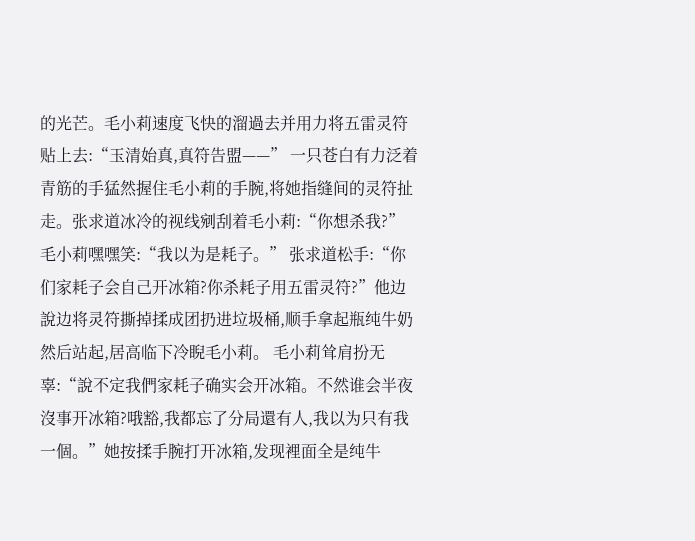的光芒。毛小莉速度飞快的溜過去并用力将五雷灵符贴上去:“玉清始真,真符告盟——” 一只苍白有力泛着青筋的手猛然握住毛小莉的手腕,将她指缝间的灵符扯走。张求道冰冷的视线剜刮着毛小莉:“你想杀我?” 毛小莉嘿嘿笑:“我以为是耗子。” 张求道松手:“你们家耗子会自己开冰箱?你杀耗子用五雷灵符?”他边說边将灵符撕掉揉成团扔进垃圾桶,顺手拿起瓶纯牛奶然后站起,居高临下冷睨毛小莉。 毛小莉耸肩扮无辜:“說不定我們家耗子确实会开冰箱。不然谁会半夜沒事开冰箱?哦豁,我都忘了分局還有人,我以为只有我一個。”她按揉手腕打开冰箱,发现裡面全是纯牛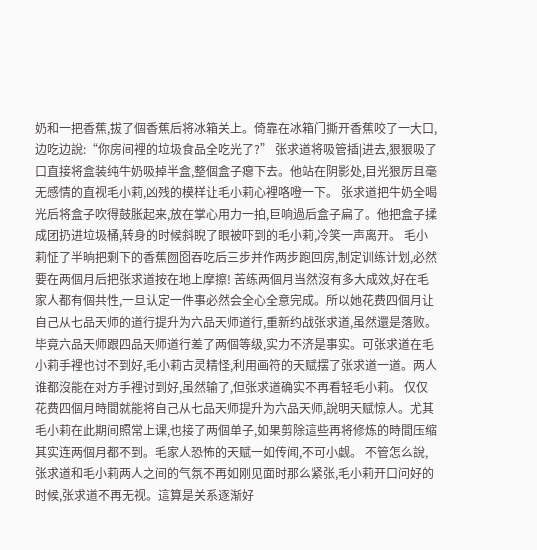奶和一把香蕉,拔了個香蕉后将冰箱关上。倚靠在冰箱门撕开香蕉咬了一大口,边吃边說:“你房间裡的垃圾食品全吃光了?” 张求道将吸管插|进去,狠狠吸了口直接将盒装纯牛奶吸掉半盒,整個盒子瘪下去。他站在阴影处,目光狠厉且毫无感情的直视毛小莉,凶残的模样让毛小莉心裡咯噔一下。 张求道把牛奶全喝光后将盒子吹得鼓胀起来,放在掌心用力一拍,巨响過后盒子扁了。他把盒子揉成团扔进垃圾桶,转身的时候斜睨了眼被吓到的毛小莉,冷笑一声离开。 毛小莉怔了半晌把剩下的香蕉囫囵吞吃后三步并作两步跑回房,制定训练计划,必然要在两個月后把张求道按在地上摩擦! 苦练两個月当然沒有多大成效,好在毛家人都有個共性,一旦认定一件事必然会全心全意完成。所以她花费四個月让自己从七品天师的道行提升为六品天师道行,重新约战张求道,虽然還是落败。 毕竟六品天师跟四品天师道行差了两個等级,实力不济是事实。可张求道在毛小莉手裡也讨不到好,毛小莉古灵精怪,利用画符的天赋摆了张求道一道。两人谁都沒能在对方手裡讨到好,虽然输了,但张求道确实不再看轻毛小莉。 仅仅花费四個月時間就能将自己从七品天师提升为六品天师,說明天赋惊人。尤其毛小莉在此期间照常上课,也接了两個单子,如果剪除這些再将修炼的時間压缩其实连两個月都不到。毛家人恐怖的天赋一如传闻,不可小觑。 不管怎么說,张求道和毛小莉两人之间的气氛不再如刚见面时那么紧张,毛小莉开口问好的时候,张求道不再无视。這算是关系逐渐好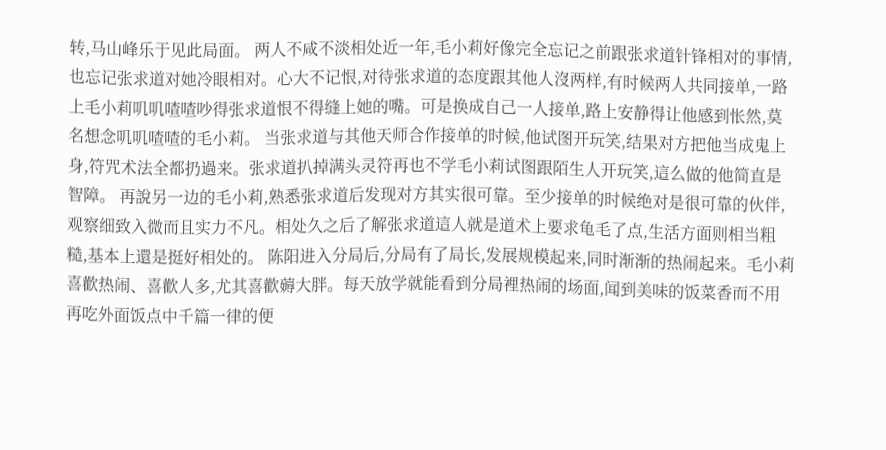转,马山峰乐于见此局面。 两人不咸不淡相处近一年,毛小莉好像完全忘记之前跟张求道针锋相对的事情,也忘记张求道对她冷眼相对。心大不记恨,对待张求道的态度跟其他人沒两样,有时候两人共同接单,一路上毛小莉叽叽喳喳吵得张求道恨不得缝上她的嘴。可是换成自己一人接单,路上安静得让他感到怅然,莫名想念叽叽喳喳的毛小莉。 当张求道与其他天师合作接单的时候,他试图开玩笑,结果对方把他当成鬼上身,符咒术法全都扔過来。张求道扒掉满头灵符再也不学毛小莉试图跟陌生人开玩笑,這么做的他简直是智障。 再說另一边的毛小莉,熟悉张求道后发现对方其实很可靠。至少接单的时候绝对是很可靠的伙伴,观察细致入微而且实力不凡。相处久之后了解张求道這人就是道术上要求龟毛了点,生活方面则相当粗糙,基本上還是挺好相处的。 陈阳进入分局后,分局有了局长,发展规模起来,同时渐渐的热闹起来。毛小莉喜歡热闹、喜歡人多,尤其喜歡薅大胖。每天放学就能看到分局裡热闹的场面,闻到美味的饭菜香而不用再吃外面饭点中千篇一律的便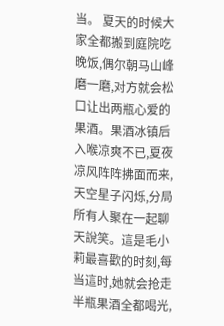当。 夏天的时候大家全都搬到庭院吃晚饭,偶尔朝马山峰磨一磨,对方就会松口让出两瓶心爱的果酒。果酒冰镇后入喉凉爽不已,夏夜凉风阵阵拂面而来,天空星子闪烁,分局所有人聚在一起聊天說笑。這是毛小莉最喜歡的时刻,每当這时,她就会抢走半瓶果酒全都喝光,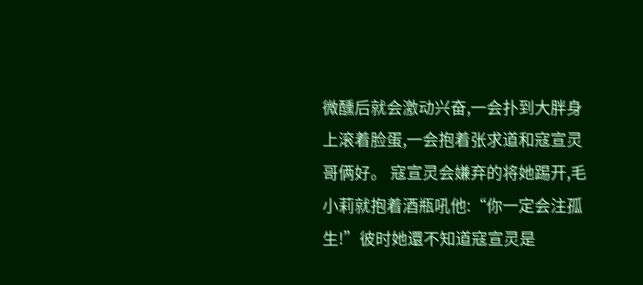微醺后就会激动兴奋,一会扑到大胖身上滚着脸蛋,一会抱着张求道和寇宣灵哥俩好。 寇宣灵会嫌弃的将她踢开,毛小莉就抱着酒瓶吼他:“你一定会注孤生!”彼时她還不知道寇宣灵是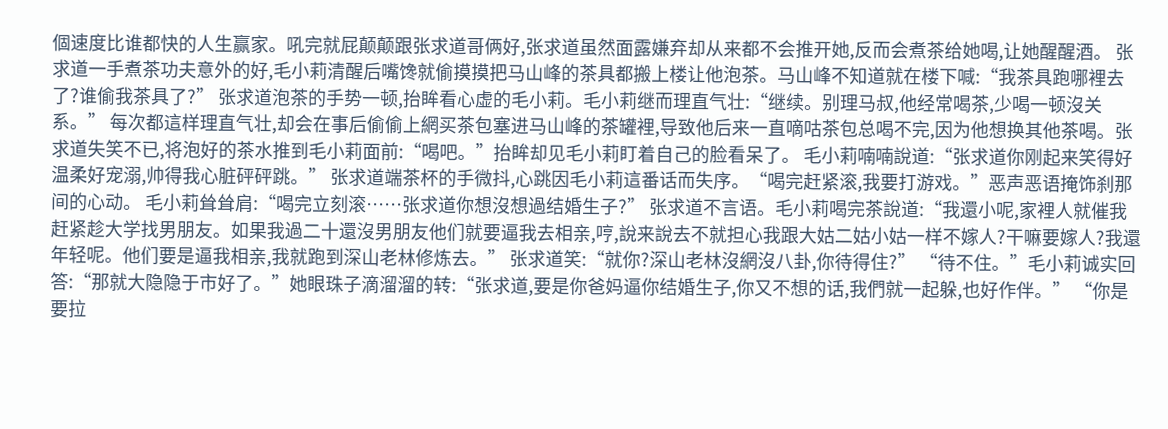個速度比谁都快的人生赢家。吼完就屁颠颠跟张求道哥俩好,张求道虽然面露嫌弃却从来都不会推开她,反而会煮茶给她喝,让她醒醒酒。 张求道一手煮茶功夫意外的好,毛小莉清醒后嘴馋就偷摸摸把马山峰的茶具都搬上楼让他泡茶。马山峰不知道就在楼下喊:“我茶具跑哪裡去了?谁偷我茶具了?” 张求道泡茶的手势一顿,抬眸看心虚的毛小莉。毛小莉继而理直气壮:“继续。别理马叔,他经常喝茶,少喝一顿沒关系。” 每次都這样理直气壮,却会在事后偷偷上網买茶包塞进马山峰的茶罐裡,导致他后来一直嘀咕茶包总喝不完,因为他想换其他茶喝。张求道失笑不已,将泡好的茶水推到毛小莉面前:“喝吧。”抬眸却见毛小莉盯着自己的脸看呆了。 毛小莉喃喃說道:“张求道你刚起来笑得好温柔好宠溺,帅得我心脏砰砰跳。” 张求道端茶杯的手微抖,心跳因毛小莉這番话而失序。“喝完赶紧滚,我要打游戏。”恶声恶语掩饰刹那间的心动。 毛小莉耸耸肩:“喝完立刻滚……张求道你想沒想過结婚生子?” 张求道不言语。毛小莉喝完茶說道:“我還小呢,家裡人就催我赶紧趁大学找男朋友。如果我過二十還沒男朋友他们就要逼我去相亲,哼,說来說去不就担心我跟大姑二姑小姑一样不嫁人?干嘛要嫁人?我還年轻呢。他们要是逼我相亲,我就跑到深山老林修炼去。” 张求道笑:“就你?深山老林沒網沒八卦,你待得住?” “待不住。”毛小莉诚实回答:“那就大隐隐于市好了。”她眼珠子滴溜溜的转:“张求道,要是你爸妈逼你结婚生子,你又不想的话,我們就一起躲,也好作伴。” “你是要拉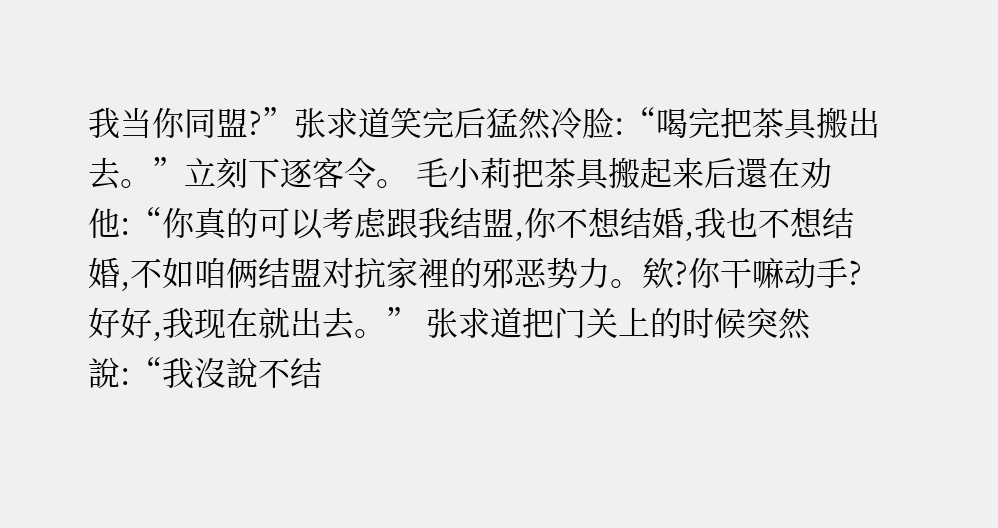我当你同盟?”张求道笑完后猛然冷脸:“喝完把茶具搬出去。”立刻下逐客令。 毛小莉把茶具搬起来后還在劝他:“你真的可以考虑跟我结盟,你不想结婚,我也不想结婚,不如咱俩结盟对抗家裡的邪恶势力。欸?你干嘛动手?好好,我现在就出去。” 张求道把门关上的时候突然說:“我沒說不结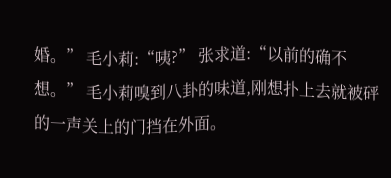婚。” 毛小莉:“咦?” 张求道:“以前的确不想。” 毛小莉嗅到八卦的味道,刚想扑上去就被砰的一声关上的门挡在外面。